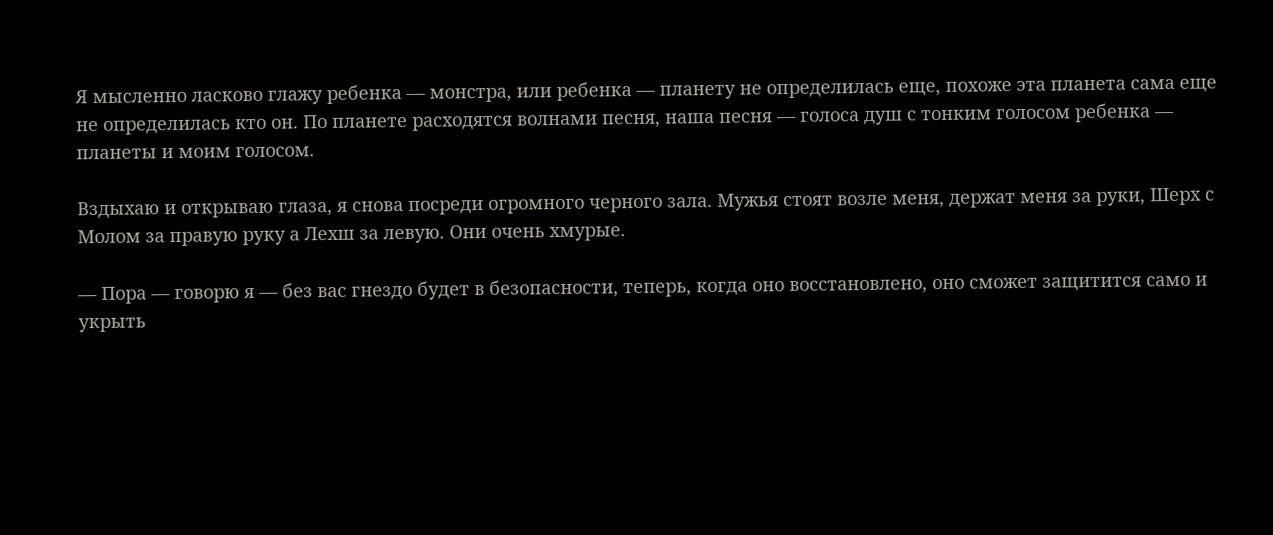Я мысленно ласково глажу ребенка — монстра, или ребенка — планету не определилась еще, похоже эта планета сама еще не определилась кто он. По планете расходятся волнами песня, наша песня — голоса душ с тонким голосом ребенка — планеты и моим голосом.

Вздыхаю и открываю глаза, я снова посреди огромного черного зала. Мужья стоят возле меня, держат меня за руки, Шерх с Молом за правую руку а Лехш за левую. Они очень хмурые.

— Пора — говорю я — без вас гнездо будет в безопасности, теперь, когда оно восстановлено, оно сможет защитится само и укрыть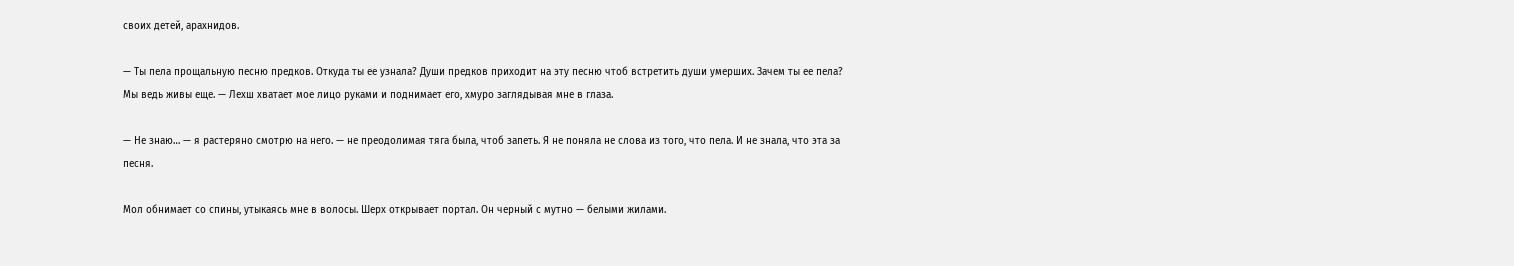своих детей, арахнидов.

— Ты пела прощальную песню предков. Откуда ты ее узнала? Души предков приходит на эту песню чтоб встретить души умерших. Зачем ты ее пела? Мы ведь живы еще. — Лехш хватает мое лицо руками и поднимает его, хмуро заглядывая мне в глаза.

— Не знаю… — я растеряно смотрю на него. — не преодолимая тяга была, чтоб запеть. Я не поняла не слова из того, что пела. И не знала, что эта за песня.

Мол обнимает со спины, утыкаясь мне в волосы. Шерх открывает портал. Он черный с мутно — белыми жилами.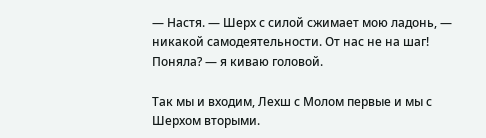— Настя. — Шерх с силой сжимает мою ладонь, — никакой самодеятельности. От нас не на шаг! Поняла? — я киваю головой.

Так мы и входим, Лехш с Молом первые и мы с Шерхом вторыми.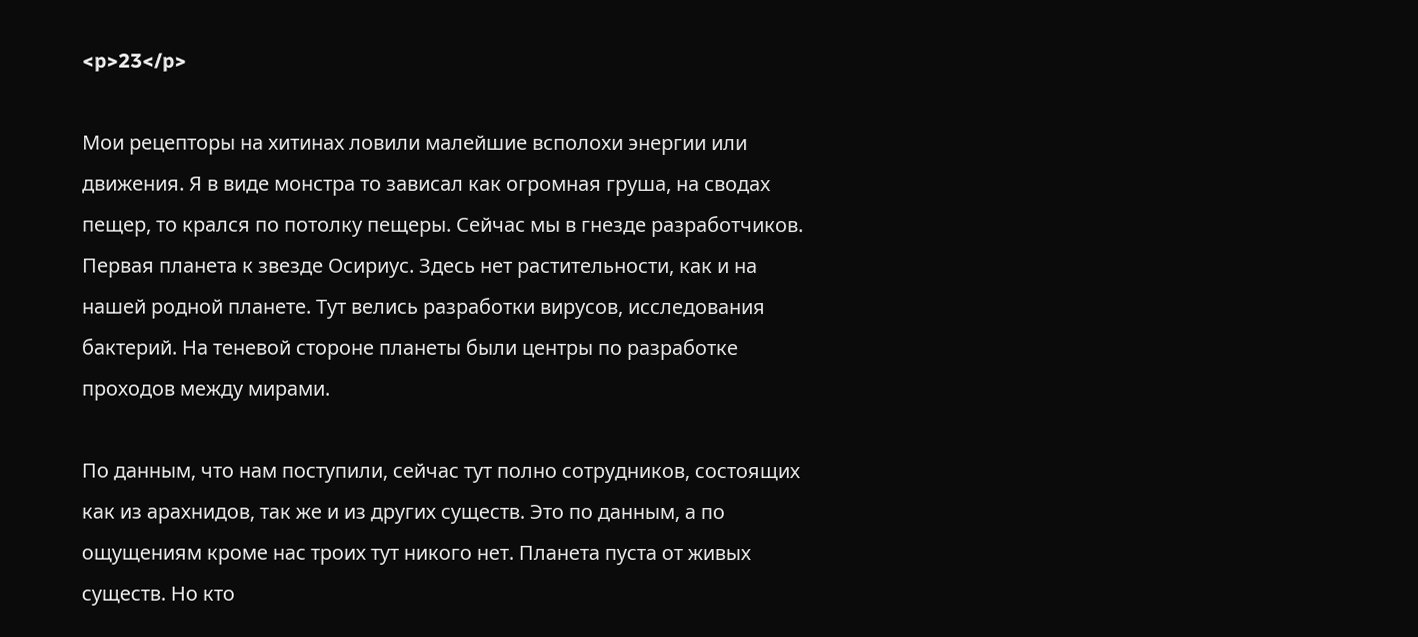<p>23</p>

Мои рецепторы на хитинах ловили малейшие всполохи энергии или движения. Я в виде монстра то зависал как огромная груша, на сводах пещер, то крался по потолку пещеры. Сейчас мы в гнезде разработчиков. Первая планета к звезде Осириус. Здесь нет растительности, как и на нашей родной планете. Тут велись разработки вирусов, исследования бактерий. На теневой стороне планеты были центры по разработке проходов между мирами.

По данным, что нам поступили, сейчас тут полно сотрудников, состоящих как из арахнидов, так же и из других существ. Это по данным, а по ощущениям кроме нас троих тут никого нет. Планета пуста от живых существ. Но кто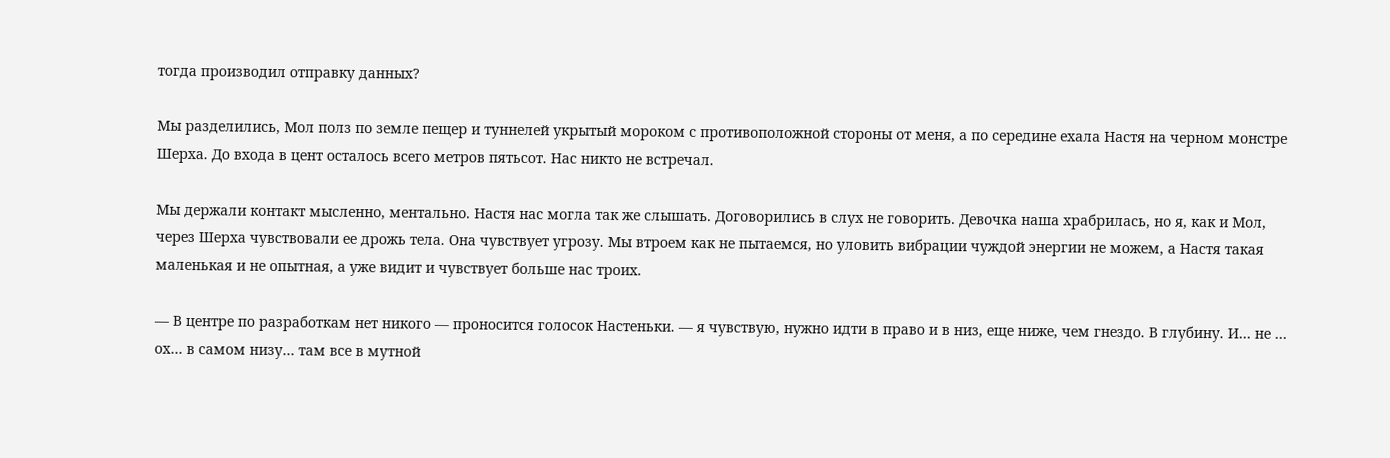тогда производил отправку данных?

Мы разделились, Мол полз по земле пещер и туннелей укрытый мороком с противоположной стороны от меня, а по середине ехала Настя на черном монстре Шерха. До входа в цент осталось всего метров пятьсот. Нас никто не встречал.

Мы держали контакт мысленно, ментально. Настя нас могла так же слышать. Договорились в слух не говорить. Девочка наша храбрилась, но я, как и Мол, через Шерха чувствовали ее дрожь тела. Она чувствует угрозу. Мы втроем как не пытаемся, но уловить вибрации чуждой энергии не можем, а Настя такая маленькая и не опытная, а уже видит и чувствует больше нас троих.

— В центре по разработкам нет никого — проносится голосок Настеньки. — я чувствую, нужно идти в право и в низ, еще ниже, чем гнездо. В глубину. И… не … ох… в самом низу… там все в мутной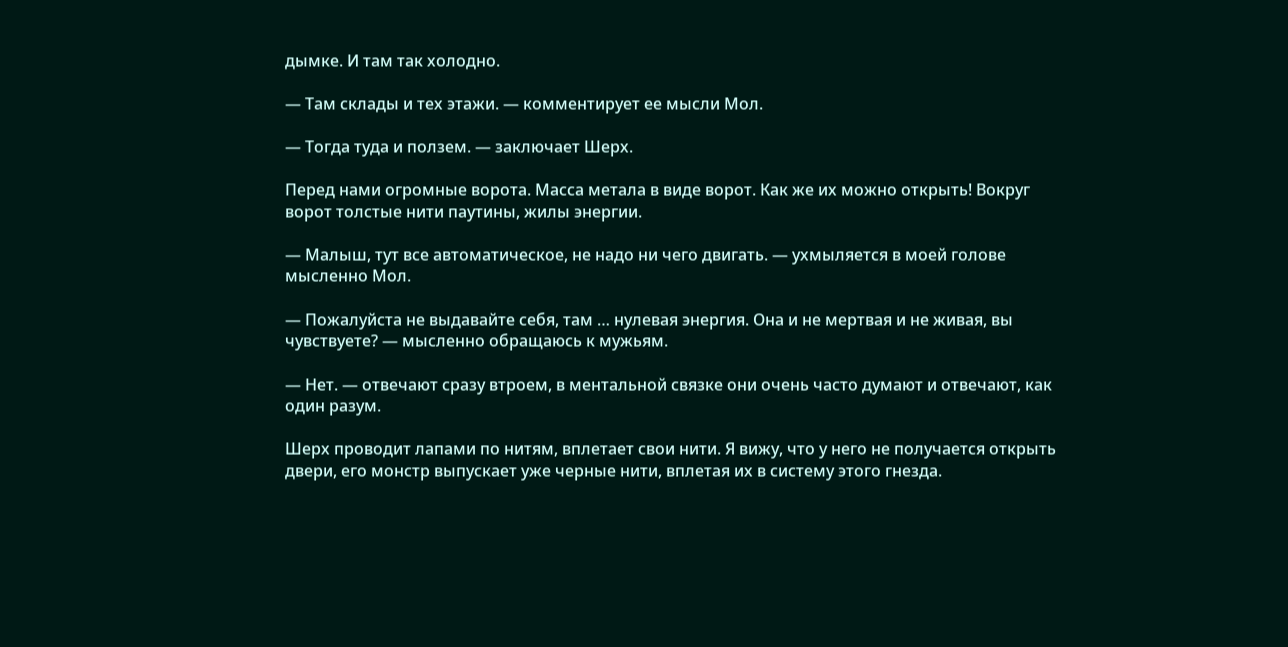дымке. И там так холодно.

— Там склады и тех этажи. — комментирует ее мысли Мол.

— Тогда туда и ползем. — заключает Шерх.

Перед нами огромные ворота. Масса метала в виде ворот. Как же их можно открыть! Вокруг ворот толстые нити паутины, жилы энергии.

— Малыш, тут все автоматическое, не надо ни чего двигать. — ухмыляется в моей голове мысленно Мол.

— Пожалуйста не выдавайте себя, там … нулевая энергия. Она и не мертвая и не живая, вы чувствуете? — мысленно обращаюсь к мужьям.

— Нет. — отвечают сразу втроем, в ментальной связке они очень часто думают и отвечают, как один разум.

Шерх проводит лапами по нитям, вплетает свои нити. Я вижу, что у него не получается открыть двери, его монстр выпускает уже черные нити, вплетая их в систему этого гнезда.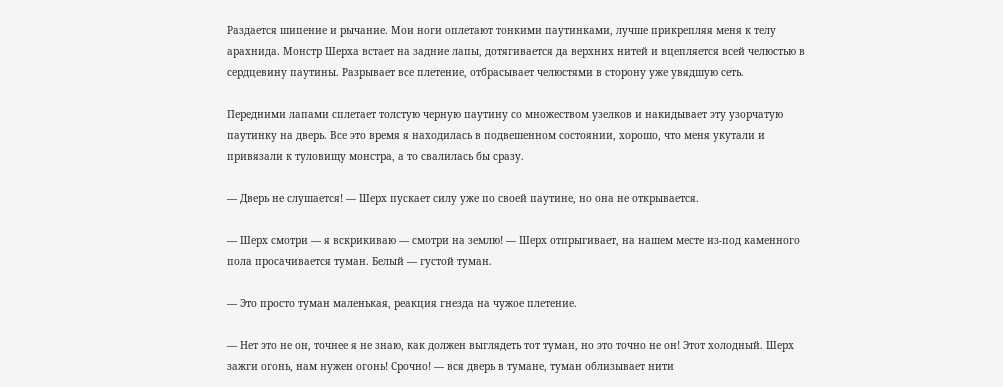Раздается шипение и рычание. Мои ноги оплетают тонкими паутинками, лучше прикрепляя меня к телу арахнида. Монстр Шерха встает на задние лапы, дотягивается да верхних нитей и вцепляется всей челюстью в сердцевину паутины. Разрывает все плетение, отбрасывает челюстями в сторону уже увядшую сеть.

Передними лапами сплетает толстую черную паутину со множеством узелков и накидывает эту узорчатую паутинку на дверь. Все это время я находилась в подвешенном состоянии, хорошо, что меня укутали и привязали к туловищу монстра, а то свалилась бы сразу.

— Дверь не слушается! — Шерх пускает силу уже по своей паутине, но она не открывается.

— Шерх смотри — я вскрикиваю — смотри на землю! — Шерх отпрыгивает, на нашем месте из-под каменного пола просачивается туман. Белый — густой туман.

— Это просто туман маленькая, реакция гнезда на чужое плетение.

— Нет это не он, точнее я не знаю, как должен выглядеть тот туман, но это точно не он! Этот холодный. Шерх зажги огонь, нам нужен огонь! Срочно! — вся дверь в тумане, туман облизывает нити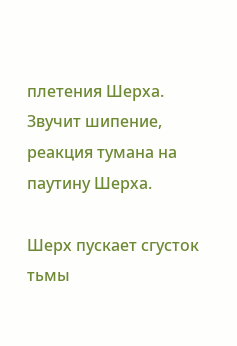плетения Шерха. Звучит шипение, реакция тумана на паутину Шерха.

Шерх пускает сгусток тьмы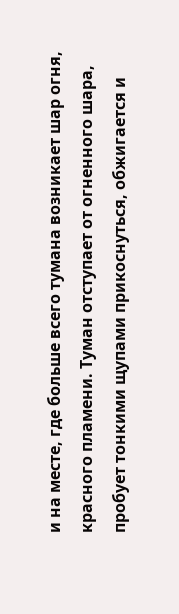и на месте, где больше всего тумана возникает шар огня, красного пламени. Туман отступает от огненного шара, пробует тонкими щупами прикоснуться, обжигается и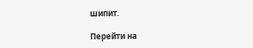шипит.

Перейти на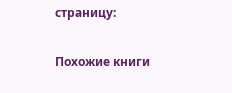страницу:

Похожие книги